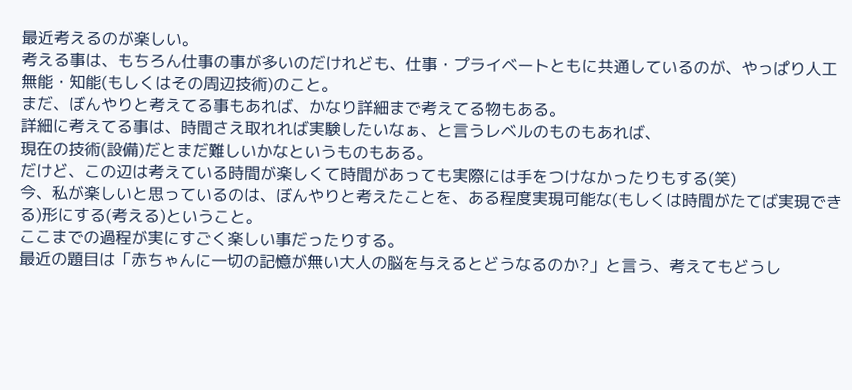最近考えるのが楽しい。
考える事は、もちろん仕事の事が多いのだけれども、仕事・プライベートともに共通しているのが、やっぱり人工無能・知能(もしくはその周辺技術)のこと。
まだ、ぼんやりと考えてる事もあれば、かなり詳細まで考えてる物もある。
詳細に考えてる事は、時間さえ取れれば実験したいなぁ、と言うレベルのものもあれば、
現在の技術(設備)だとまだ難しいかなというものもある。
だけど、この辺は考えている時間が楽しくて時間があっても実際には手をつけなかったりもする(笑)
今、私が楽しいと思っているのは、ぼんやりと考えたことを、ある程度実現可能な(もしくは時間がたてば実現できる)形にする(考える)ということ。
ここまでの過程が実にすごく楽しい事だったりする。
最近の題目は「赤ちゃんに一切の記憶が無い大人の脳を与えるとどうなるのか?」と言う、考えてもどうし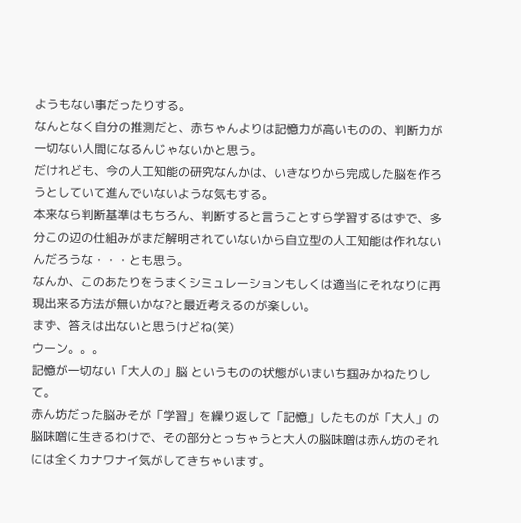ようもない事だったりする。
なんとなく自分の推測だと、赤ちゃんよりは記憶力が高いものの、判断力が一切ない人間になるんじゃないかと思う。
だけれども、今の人工知能の研究なんかは、いきなりから完成した脳を作ろうとしていて進んでいないような気もする。
本来なら判断基準はもちろん、判断すると言うことすら学習するはずで、多分この辺の仕組みがまだ解明されていないから自立型の人工知能は作れないんだろうな・・・とも思う。
なんか、このあたりをうまくシミュレーションもしくは適当にそれなりに再現出来る方法が無いかな?と最近考えるのが楽しい。
まず、答えは出ないと思うけどね(笑)
ウーン。。。
記憶が一切ない「大人の」脳 というものの状態がいまいち掴みかねたりして。
赤ん坊だった脳みそが「学習」を繰り返して「記憶」したものが「大人」の脳味噌に生きるわけで、その部分とっちゃうと大人の脳味噌は赤ん坊のそれには全くカナワナイ気がしてきちゃいます。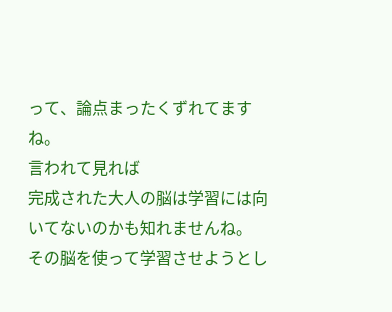って、論点まったくずれてますね。
言われて見れば
完成された大人の脳は学習には向いてないのかも知れませんね。
その脳を使って学習させようとし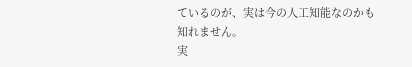ているのが、実は今の人工知能なのかも知れません。
実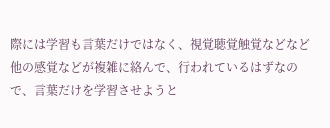際には学習も言葉だけではなく、視覚聴覚触覚などなど他の感覚などが複雑に絡んで、行われているはずなので、言葉だけを学習させようと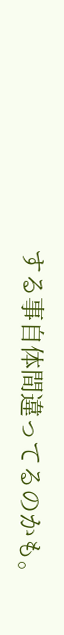する事自体間違ってるのかも。